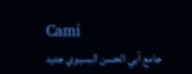Cami
جامع أبي الحسن البسيوي جديد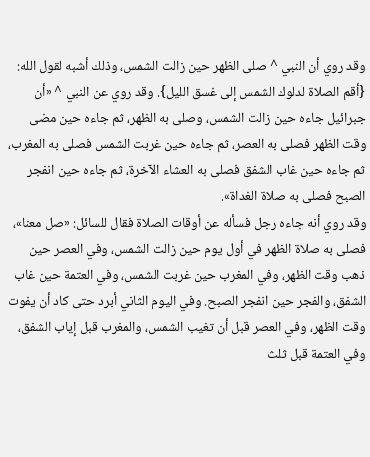وقد روي أن النبي ^ صلى الظهر حين زالت الشمس، وذلك أشبه لقول الله: {أقم الصلاة لدلوك الشمس إلى غسق الليل}. وقد روي عن النبي ^ «أن جبرائيل جاءه حين زالت الشمس، وصلى به الظهر، ثم جاءه حين مضى وقت الظهر فصلى به العصر، ثم جاءه حين غربت الشمس فصلى به المغرب، ثم جاءه حين غاب الشفق فصلى به العشاء الآخرة، ثم جاءه حين انفجر الصبح فصلى به صلاة الغداة».
وقد روي أنه جاءه رجل فسأله عن أوقات الصلاة فقال للسائل: «صل معنا»، فصلى به صلاة الظهر في أول يوم حين زالت الشمس، وفي العصر حين ذهب وقت الظهر، وفي المغرب حين غربت الشمس، وفي العتمة حين غاب الشفق، والفجر حين انفجر الصبح. وفي اليوم الثاني أبرد حتى كاد أن يفوت وقت الظهر، وفي العصر قبل أن تغيب الشمس، والمغرب قبل إياب الشفق، وفي العتمة قبل ثلث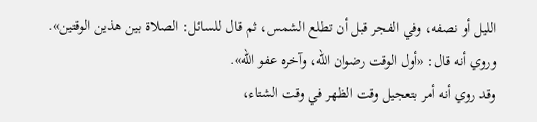الليل أو نصفه، وفي الفجر قبل أن تطلع الشمس، ثم قال للسائل: الصلاة بين هذين الوقتين».
وروي أنه قال: «أول الوقت رضوان الله، وآخره عفو الله».
وقد روي أنه أمر بتعجيل وقت الظهر في وقت الشتاء،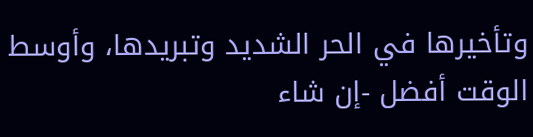وتأخيرها في الحر الشديد وتبريدها، وأوسط الوقت أفضل -إن شاء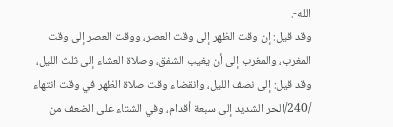الله-.
وقد قيل: إن وقت الظهر إلى وقت العصر، ووقت العصر إلى وقت المغرب، والمغرب إلى أن يغيب الشفق، وصلاة العشاء إلى ثلث الليل، وقد قيل: إلى نصف الليل، وانقضاء وقت صلاة الظهر في وقت انتهاء /240/الحر الشديد إلى سبعة أقدام، وفي الشتاء على الضعف من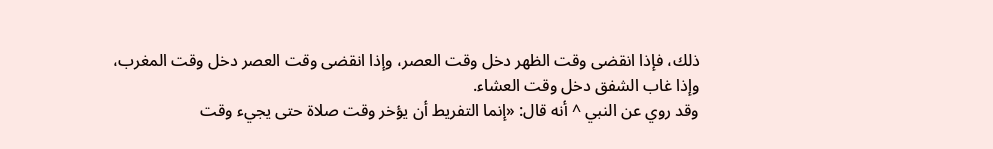ذلك، فإذا انقضى وقت الظهر دخل وقت العصر، وإذا انقضى وقت العصر دخل وقت المغرب، وإذا غاب الشفق دخل وقت العشاء.
وقد روي عن النبي ^ أنه قال: «إنما التفريط أن يؤخر وقت صلاة حتى يجيء وقت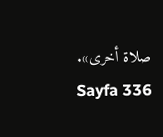صلاة أخرى».
Sayfa 336